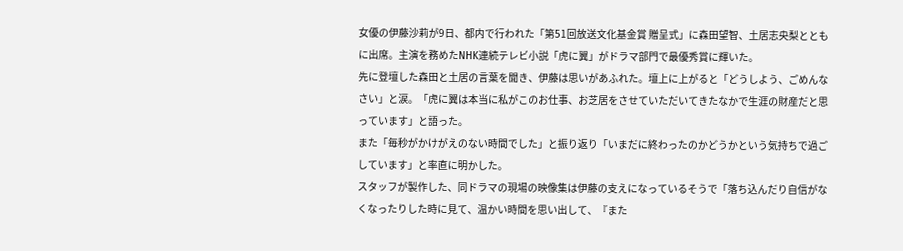女優の伊藤沙莉が9日、都内で行われた「第51回放送文化基金賞 贈呈式」に森田望智、土居志央梨とともに出席。主演を務めたNHK連続テレビ小説「虎に翼」がドラマ部門で最優秀賞に輝いた。
先に登壇した森田と土居の言葉を聞き、伊藤は思いがあふれた。壇上に上がると「どうしよう、ごめんなさい」と涙。「虎に翼は本当に私がこのお仕事、お芝居をさせていただいてきたなかで生涯の財産だと思っています」と語った。
また「毎秒がかけがえのない時間でした」と振り返り「いまだに終わったのかどうかという気持ちで過ごしています」と率直に明かした。
スタッフが製作した、同ドラマの現場の映像集は伊藤の支えになっているそうで「落ち込んだり自信がなくなったりした時に見て、温かい時間を思い出して、『また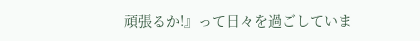頑張るか!』って日々を過ごしていま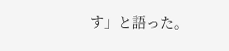す」と語った。